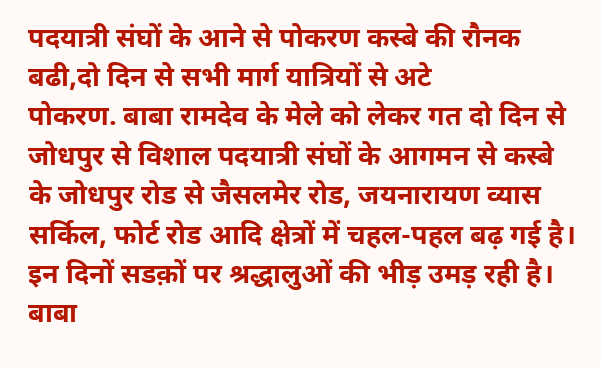पदयात्री संघों के आने से पोकरण कस्बे की रौनक बढी,दो दिन से सभी मार्ग यात्रियों से अटे
पोकरण. बाबा रामदेव के मेले को लेकर गत दो दिन से जोधपुर से विशाल पदयात्री संघों के आगमन से कस्बे के जोधपुर रोड से जैसलमेर रोड, जयनारायण व्यास सर्किल, फोर्ट रोड आदि क्षेत्रों में चहल-पहल बढ़ गई है। इन दिनों सडक़ों पर श्रद्धालुओं की भीड़ उमड़ रही है। बाबा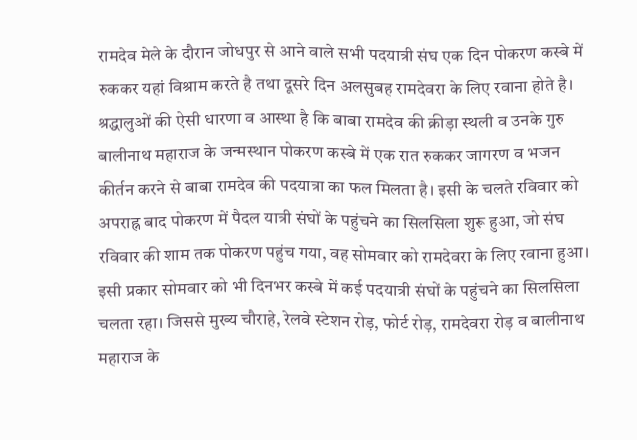रामदेव मेले के दौरान जोधपुर से आने वाले सभी पदयात्री संघ एक दिन पोकरण कस्बे में रुककर यहां विश्राम करते है तथा दूसरे दिन अलसुबह रामदेवरा के लिए रवाना होते है। श्रद्धालुओं की ऐसी धारणा व आस्था है कि बाबा रामदेव की क्रीड़ा स्थली व उनके गुरु बालीनाथ महाराज के जन्मस्थान पोकरण कस्बे में एक रात रुककर जागरण व भजन कीर्तन करने से बाबा रामदेव की पदयात्रा का फल मिलता है। इसी के चलते रविवार को अपराह्न बाद पोकरण में पैदल यात्री संघों के पहुंचने का सिलसिला शुरू हुआ, जो संघ रविवार की शाम तक पोकरण पहुंच गया, वह सोमवार को रामदेवरा के लिए रवाना हुआ। इसी प्रकार सोमवार को भी दिनभर कस्बे में कई पदयात्री संघों के पहुंचने का सिलसिला चलता रहा। जिससे मुख्य चौराहे, रेलवे स्टेशन रोड़, फोर्ट रोड़, रामदेवरा रोड़ व बालीनाथ महाराज के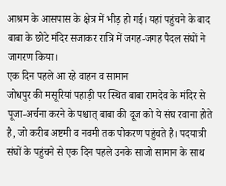आश्रम के आसपास के क्षेत्र में भीड़ हो गई। यहां पहुंचने के बाद बाबा के छोटे मंदिर सजाकर रात्रि में जगह-जगह पैदल संघों ने जागरण किया।
एक दिन पहले आ रहे वाहन व सामान
जोधपुर की मसूरियां पहाड़ी पर स्थित बाबा रामदेव के मंदिर से पूजा-अर्चना करने के पश्चात् बाबा की दूज को ये संघ रवाना होते है, जो करीब अष्टमी व नवमी तक पोकरण पहुंचते है। पदयात्री संघों के पहुंचने से एक दिन पहले उनके साजो सामान के साथ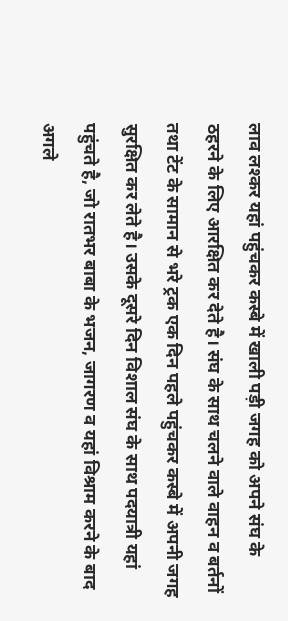लाव लश्कर यहां पहुंचकर कस्बे में खाली पड़ी जगह को अपने संघ के ठहरने के लिए आरक्षित कर देते है। संघ के साथ चलने वाले वाहन व बर्तनों तथा टेंट के सामान से भरे ट्रक एक दिन पहले पहुंचकर कस्बे में अपनी जगह सुरक्षित कर लेते है। उसके दूसरे दिन विशाल संघ के साथ पदयात्री यहां पहुंचते है, जो रातभर बाबा के भजन, जागरण व यहां विश्राम करने के बाद अगले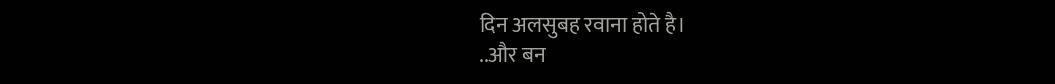दिन अलसुबह रवाना होते है।
..और बन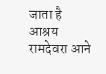जाता है आश्रय
रामदेवरा आने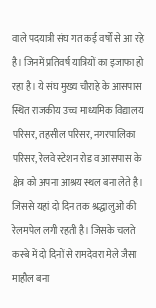वाले पदयात्री संघ गत कई वर्षों से आ रहे है। जिनमें प्रतिवर्ष यात्रियों का इजाफा हो रहा है। ये संघ मुख्य चौराहे के आसपास स्थित राजकीय उच्च माध्यमिक विद्यालय परिसर, तहसील परिसर, नगरपालिका परिसर, रेलवे स्टेशन रोड व आसपास के क्षेत्र को अपना आश्रय स्थल बना लेते है। जिससे यहां दो दिन तक श्रद्धालुओं की रेलमपेल लगी रहती है। जिसके चलते कस्बे में दो दिनों से रामदेवरा मेले जैसा माहौल बना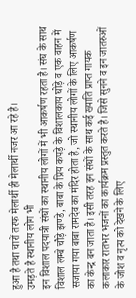हुआ है तथा चारों तरफ मेलार्थी ही मेलार्थी नजर आ रहे है।
उमड़ते है स्थानीय लोग भी
इन विशाल पदयात्री संघों का स्थानीय लोगों में भी आकर्षण रहता है। संघ के साथ विशाल लम्बे चौड़े झण्डे, बाबा के प्रिय कपड़े के विशालकाय घोड़े व एक वाहन में सजाया गया बाबा रामदेव का मंदिर होता है, जो स्थानीय लोगों के लिए आकर्षण का केन्द्र बन जाता है। इसी तरह इन संघों के साथ कई ख्याति प्राप्त गायक कलाकार रातभर भजनों का कार्यक्रम प्रस्तुत करते है। जिसे सुनने व इन जातरुओं के जोश व नृत्य को देखने के लिए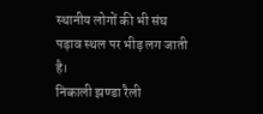स्थानीय लोगों की भी संघ पड़ाव स्थल पर भीड़ लग जाती है।
निकाली झण्डा रैली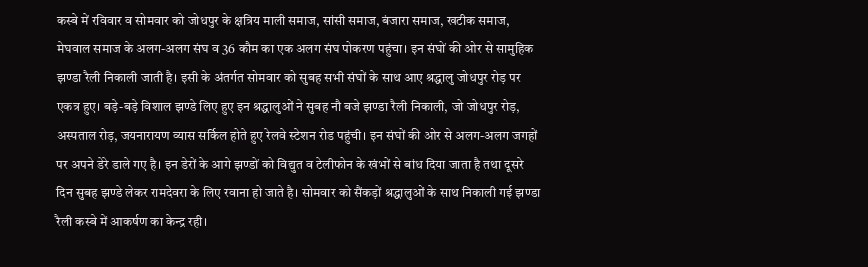कस्बे में रविवार व सोमवार को जोधपुर के क्षत्रिय माली समाज, सांसी समाज, बंजारा समाज, खटीक समाज, मेघवाल समाज के अलग-अलग संघ व 36 कौम का एक अलग संघ पोकरण पहुंचा। इन संघों की ओर से सामुहिक झण्डा रैली निकाली जाती है। इसी के अंतर्गत सोमवार को सुबह सभी संघों के साथ आए श्रद्धालु जोधपुर रोड़ पर एकत्र हुए। बड़े-बड़े विशाल झण्डे लिए हुए इन श्रद्धालुओं ने सुबह नौ बजे झण्डा रैली निकाली, जो जोधपुर रोड़, अस्पताल रोड़, जयनारायण व्यास सर्किल होते हुए रेलवे स्टेशन रोड पहुंची। इन संघों की ओर से अलग-अलग जगहों पर अपने डेरे डाले गए है। इन डेरों के आगे झण्डों को विद्युत व टेलीफोन के खंभों से बांध दिया जाता है तथा दूसरे दिन सुबह झण्डे लेकर रामदेवरा के लिए रवाना हो जाते है। सोमवार को सैंकड़ों श्रद्धालुओं के साथ निकाली गई झण्डा रैली कस्बे में आकर्षण का केन्द्र रही।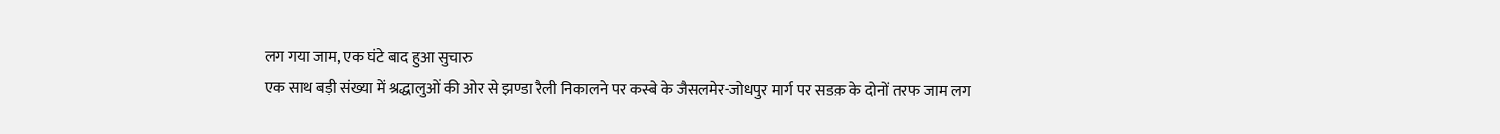लग गया जाम, एक घंटे बाद हुआ सुचारु
एक साथ बड़ी संख्या में श्रद्धालुओं की ओर से झण्डा रैली निकालने पर कस्बे के जैसलमेर-जोधपुर मार्ग पर सडक़ के दोनों तरफ जाम लग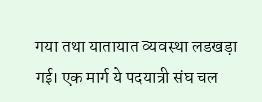गया तथा यातायात व्यवस्था लडखड़ा गई। एक मार्ग ये पदयात्री संघ चल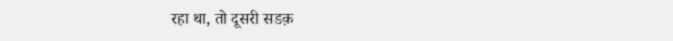रहा था, तो दूसरी सडक़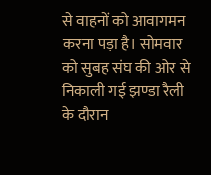से वाहनों को आवागमन करना पड़ा है। सोमवार को सुबह संघ की ओर से निकाली गई झण्डा रैली के दौरान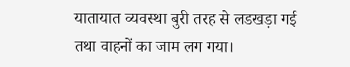यातायात व्यवस्था बुरी तरह से लडखड़ा गई तथा वाहनों का जाम लग गया।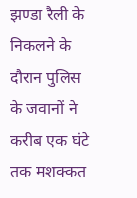झण्डा रैली के निकलने के दौरान पुलिस के जवानों ने करीब एक घंटे तक मशक्कत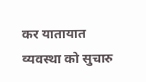कर यातायात व्यवस्था को सुचारु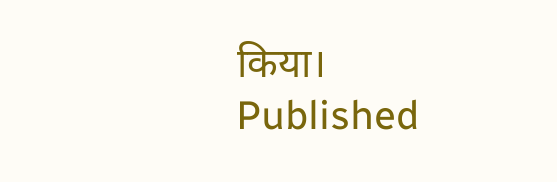किया।
Published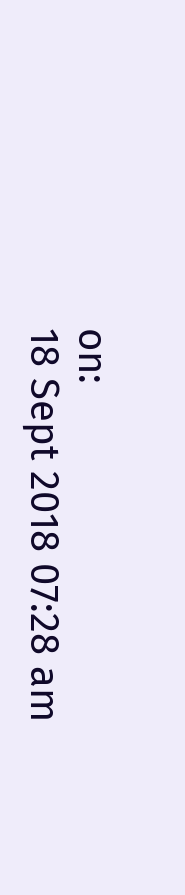on:
18 Sept 2018 07:28 am